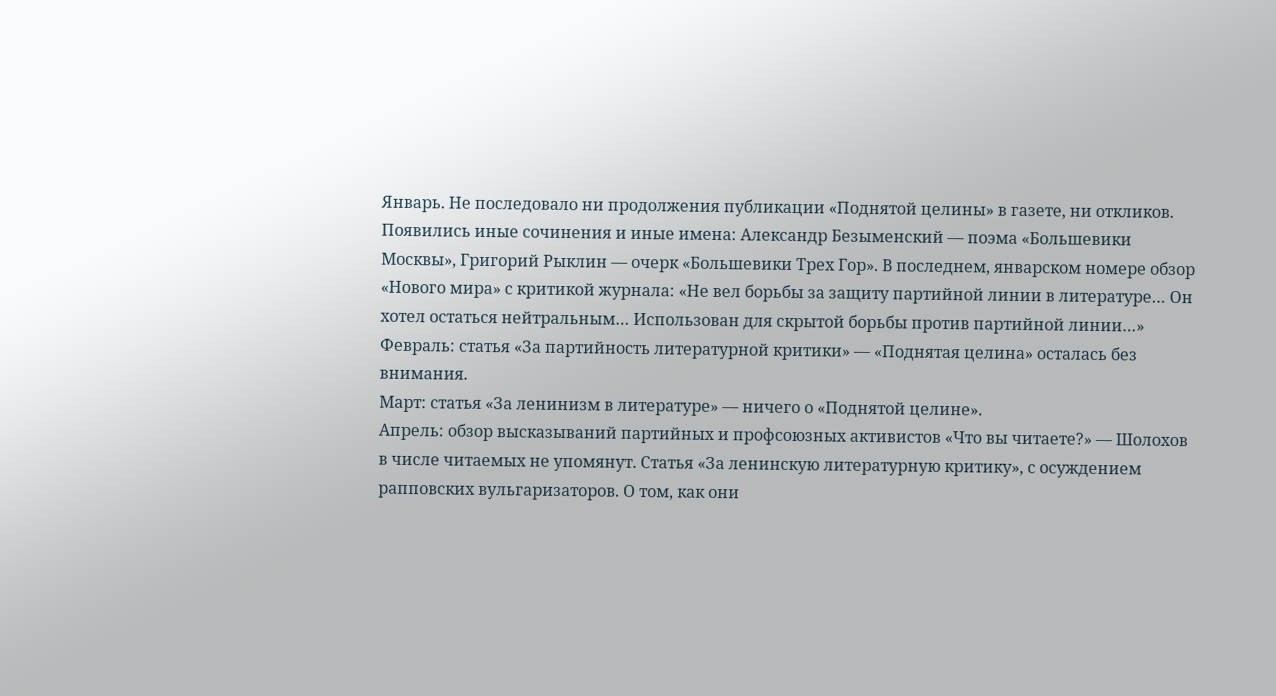Январь. Не последовало ни продолжения публикации «Поднятой целины» в газете, ни откликов. Появились иные сочинения и иные имена: Александр Безыменский — поэма «Большевики Москвы», Григорий Рыклин — очерк «Большевики Трех Гор». В последнем, январском номере обзор «Нового мира» с критикой журнала: «Не вел борьбы за защиту партийной линии в литературе… Он хотел остаться нейтральным… Использован для скрытой борьбы против партийной линии…»
Февраль: статья «За партийность литературной критики» — «Поднятая целина» осталась без внимания.
Март: статья «За ленинизм в литературе» — ничего о «Поднятой целине».
Апрель: обзор высказываний партийных и профсоюзных активистов «Что вы читаете?» — Шолохов в числе читаемых не упомянут. Статья «За ленинскую литературную критику», с осуждением рапповских вульгаризаторов. О том, как они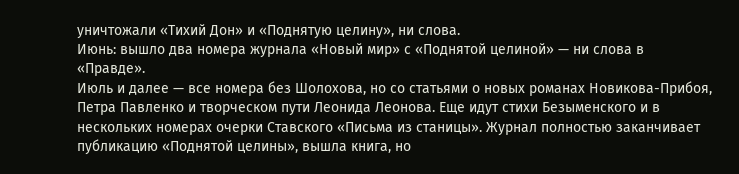уничтожали «Тихий Дон» и «Поднятую целину», ни слова.
Июнь: вышло два номера журнала «Новый мир» с «Поднятой целиной» — ни слова в «Правде».
Июль и далее — все номера без Шолохова, но со статьями о новых романах Новикова-Прибоя, Петра Павленко и творческом пути Леонида Леонова. Еще идут стихи Безыменского и в нескольких номерах очерки Ставского «Письма из станицы». Журнал полностью заканчивает публикацию «Поднятой целины», вышла книга, но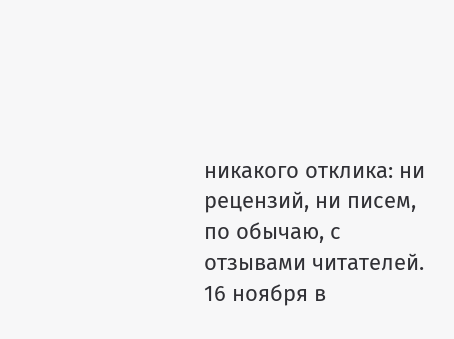никакого отклика: ни рецензий, ни писем, по обычаю, с отзывами читателей.
16 ноября в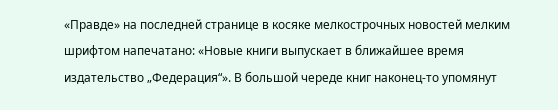«Правде» на последней странице в косяке мелкострочных новостей мелким шрифтом напечатано: «Новые книги выпускает в ближайшее время издательство „Федерация“». В большой череде книг наконец-то упомянут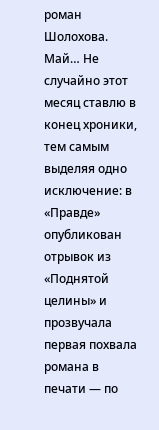роман Шолохова.
Май… Не случайно этот месяц ставлю в конец хроники, тем самым выделяя одно исключение: в «Правде» опубликован отрывок из «Поднятой целины» и прозвучала первая похвала романа в печати — по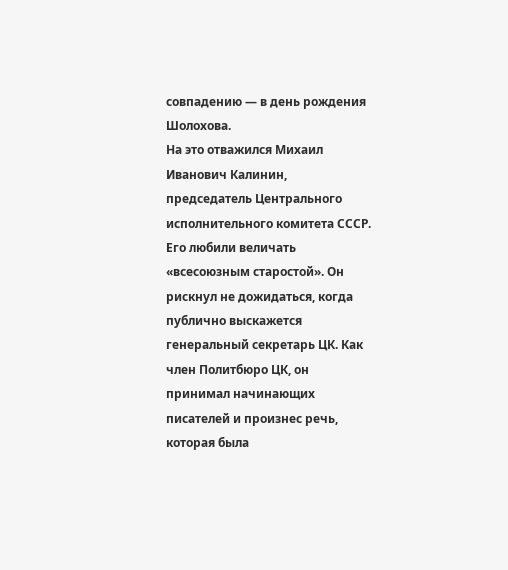совпадению — в день рождения Шолохова.
На это отважился Михаил Иванович Калинин, председатель Центрального исполнительного комитета СССР. Его любили величать «всесоюзным старостой». Он рискнул не дожидаться, когда публично выскажется генеральный секретарь ЦК. Как член Политбюро ЦК, он принимал начинающих писателей и произнес речь, которая была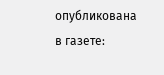опубликована в газете: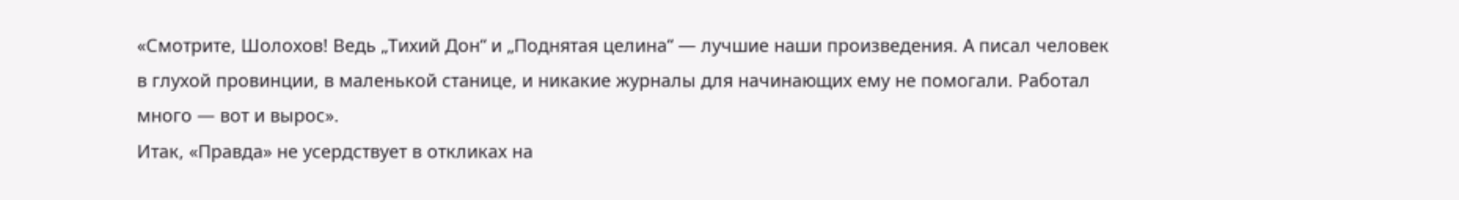«Смотрите, Шолохов! Ведь „Тихий Дон“ и „Поднятая целина“ — лучшие наши произведения. А писал человек в глухой провинции, в маленькой станице, и никакие журналы для начинающих ему не помогали. Работал много — вот и вырос».
Итак, «Правда» не усердствует в откликах на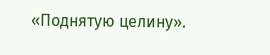«Поднятую целину».